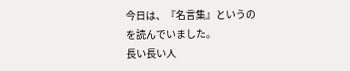今日は、『名言集』というのを読んでいました。
長い長い人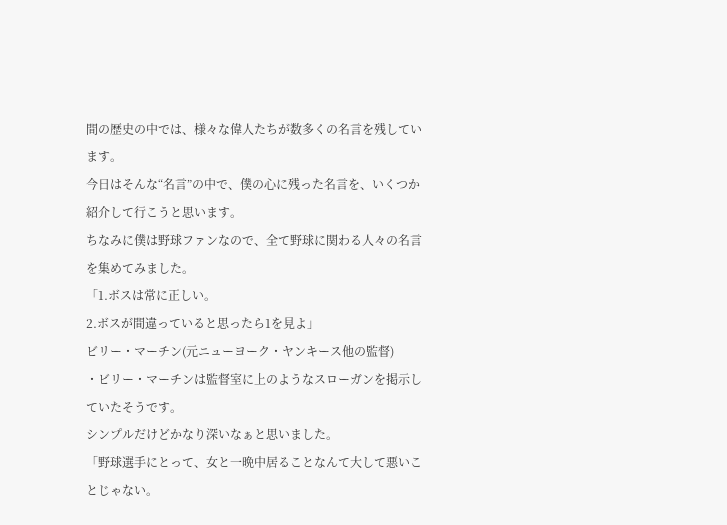間の歴史の中では、様々な偉人たちが数多くの名言を残しています。
今日はそんな“名言”の中で、僕の心に残った名言を、いくつか紹介して行こうと思います。
ちなみに僕は野球ファンなので、全て野球に関わる人々の名言を集めてみました。
「1.ボスは常に正しい。
2.ボスが間違っていると思ったら1を見よ」
ビリー・マーチン(元ニューヨーク・ヤンキース他の監督)
・ビリー・マーチンは監督室に上のようなスローガンを掲示していたそうです。
シンプルだけどかなり深いなぁと思いました。
「野球選手にとって、女と一晩中居ることなんて大して悪いことじゃない。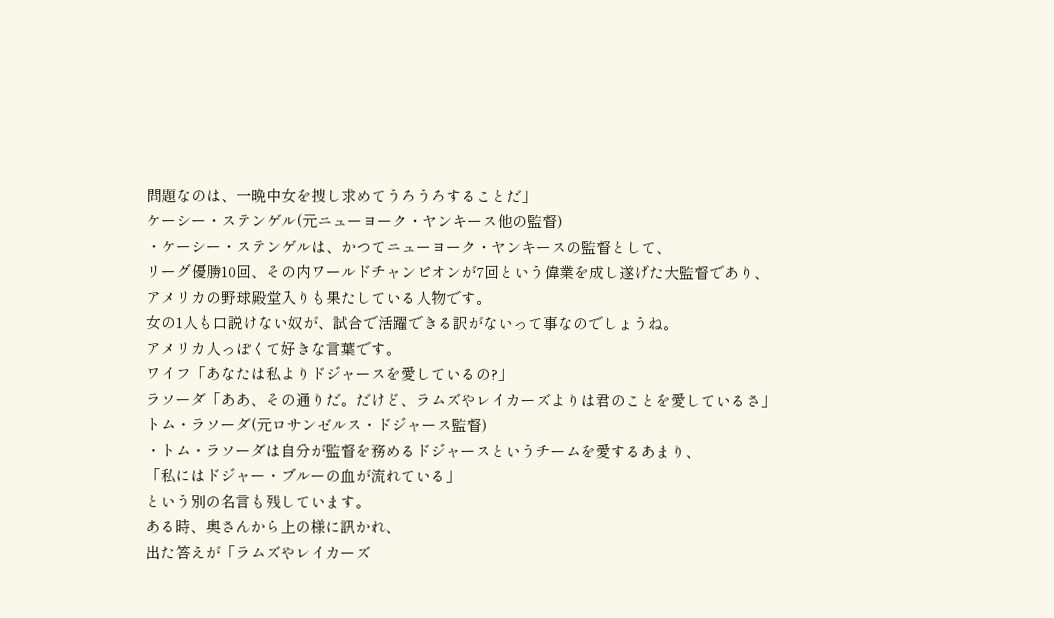問題なのは、一晩中女を捜し求めてうろうろすることだ」
ケーシー・ステンゲル(元ニューヨーク・ヤンキース他の監督)
・ケーシー・ステンゲルは、かつてニューヨーク・ヤンキースの監督として、
リーグ優勝10回、その内ワールドチャンピオンが7回という偉業を成し遂げた大監督であり、
アメリカの野球殿堂入りも果たしている人物です。
女の1人も口説けない奴が、試合で活躍できる訳がないって事なのでしょうね。
アメリカ人っぽくて好きな言葉です。
ワイフ「あなたは私よりドジャースを愛しているの?」
ラソーダ「ああ、その通りだ。だけど、ラムズやレイカーズよりは君のことを愛しているさ」
トム・ラソーダ(元ロサンゼルス・ドジャース監督)
・トム・ラソーダは自分が監督を務めるドジャースというチームを愛するあまり、
「私にはドジャー・ブルーの血が流れている」
という別の名言も残しています。
ある時、奥さんから上の様に訊かれ、
出た答えが「ラムズやレイカーズ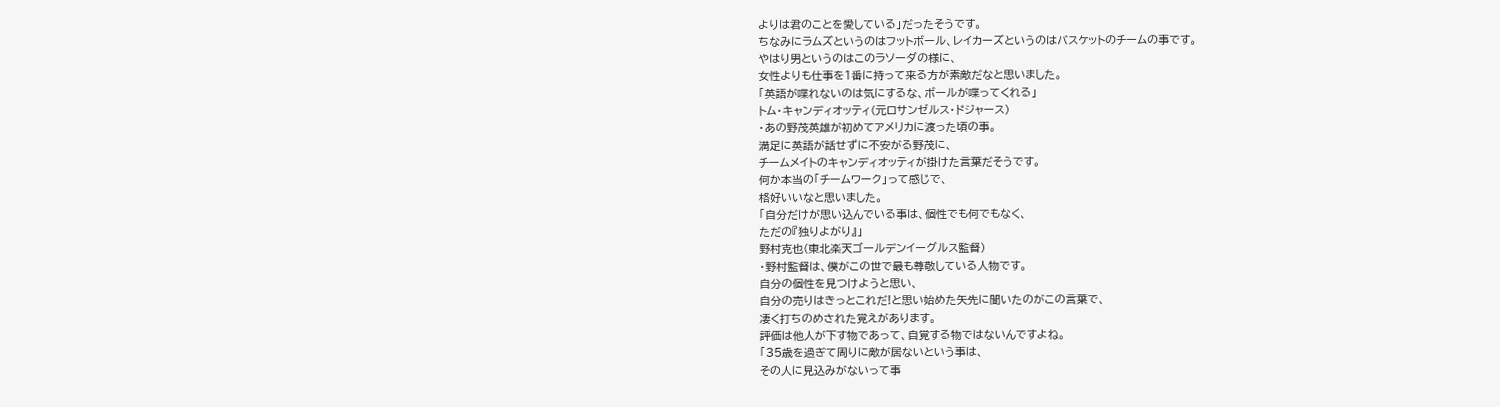よりは君のことを愛している」だったそうです。
ちなみにラムズというのはフットボール、レイカーズというのはバスケットのチームの事です。
やはり男というのはこのラソーダの様に、
女性よりも仕事を1番に持って来る方が素敵だなと思いました。
「英語が喋れないのは気にするな、ボールが喋ってくれる」
トム・キャンディオッティ(元ロサンゼルス・ドジャース)
・あの野茂英雄が初めてアメリカに渡った頃の事。
満足に英語が話せずに不安がる野茂に、
チームメイトのキャンディオッティが掛けた言葉だそうです。
何か本当の「チームワーク」って感じで、
格好いいなと思いました。
「自分だけが思い込んでいる事は、個性でも何でもなく、
ただの『独りよがり』」
野村克也(東北楽天ゴールデンイーグルス監督)
・野村監督は、僕がこの世で最も尊敬している人物です。
自分の個性を見つけようと思い、
自分の売りはきっとこれだ!と思い始めた矢先に聞いたのがこの言葉で、
凄く打ちのめされた覚えがあります。
評価は他人が下す物であって、自覚する物ではないんですよね。
「35歳を過ぎて周りに敵が居ないという事は、
その人に見込みがないって事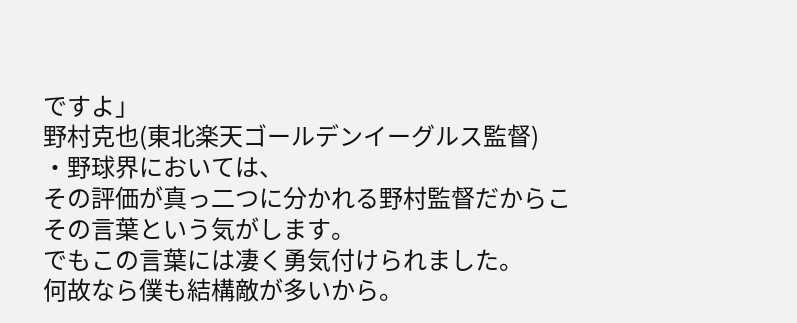ですよ」
野村克也(東北楽天ゴールデンイーグルス監督)
・野球界においては、
その評価が真っ二つに分かれる野村監督だからこその言葉という気がします。
でもこの言葉には凄く勇気付けられました。
何故なら僕も結構敵が多いから。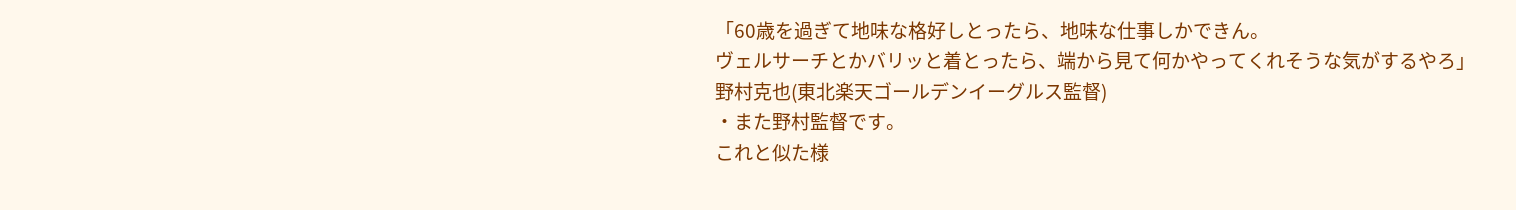「60歳を過ぎて地味な格好しとったら、地味な仕事しかできん。
ヴェルサーチとかバリッと着とったら、端から見て何かやってくれそうな気がするやろ」
野村克也(東北楽天ゴールデンイーグルス監督)
・また野村監督です。
これと似た様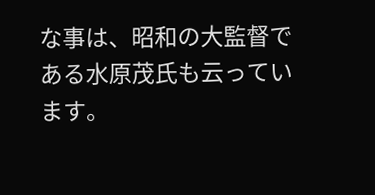な事は、昭和の大監督である水原茂氏も云っています。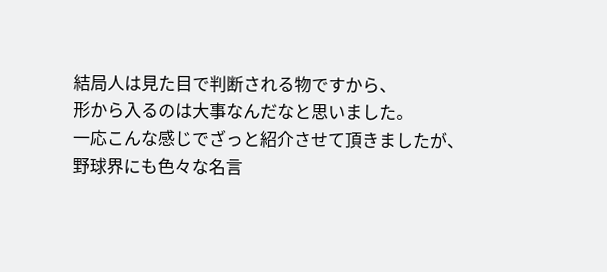結局人は見た目で判断される物ですから、
形から入るのは大事なんだなと思いました。
一応こんな感じでざっと紹介させて頂きましたが、
野球界にも色々な名言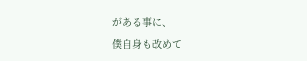がある事に、
僕自身も改めて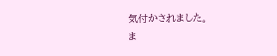気付かされました。
ま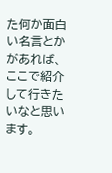た何か面白い名言とかがあれば、
ここで紹介して行きたいなと思います。